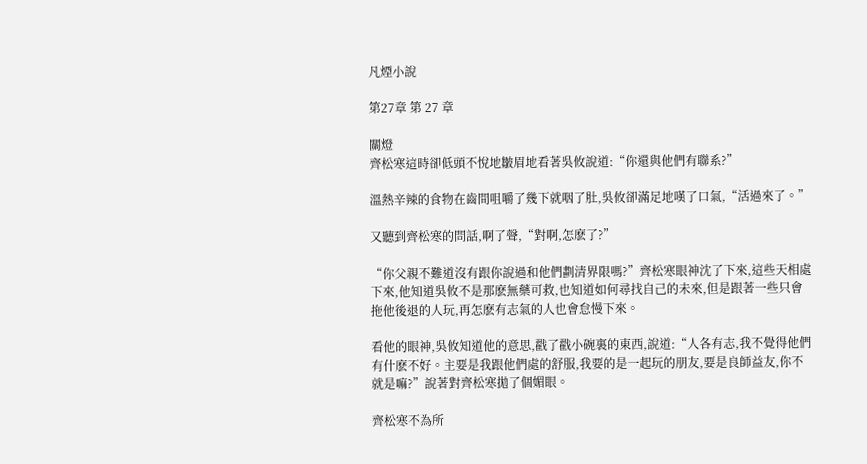凡煙小說

第27章 第 27 章

關燈
齊松寒這時卻低頭不悅地皺眉地看著吳攸說道:“你還與他們有聯系?”

溫熱辛辣的食物在齒間咀嚼了幾下就咽了肚,吳攸卻滿足地嘆了口氣,“活過來了。”

又聽到齊松寒的問話,啊了聲,“對啊,怎麽了?”

“你父親不難道沒有跟你說過和他們劃清界限嗎?”齊松寒眼神沈了下來,這些天相處下來,他知道吳攸不是那麽無藥可救,也知道如何尋找自己的未來,但是跟著一些只會拖他後退的人玩,再怎麽有志氣的人也會怠慢下來。

看他的眼神,吳攸知道他的意思,戳了戳小碗裏的東西,說道:“人各有志,我不覺得他們有什麽不好。主要是我跟他們處的舒服,我要的是一起玩的朋友,要是良師益友,你不就是嘛?”說著對齊松寒拋了個媚眼。

齊松寒不為所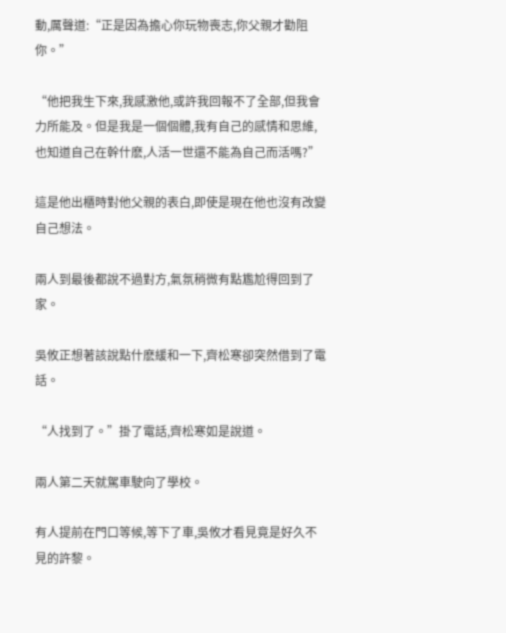動,厲聲道:“正是因為擔心你玩物喪志,你父親才勸阻你。”

“他把我生下來,我感激他,或許我回報不了全部,但我會力所能及。但是我是一個個體,我有自己的感情和思維,也知道自己在幹什麽,人活一世還不能為自己而活嗎?”

這是他出櫃時對他父親的表白,即使是現在他也沒有改變自己想法。

兩人到最後都說不過對方,氣氛稍微有點尷尬得回到了家。

吳攸正想著該說點什麽緩和一下,齊松寒卻突然借到了電話。

“人找到了。”掛了電話,齊松寒如是說道。

兩人第二天就駕車駛向了學校。

有人提前在門口等候,等下了車,吳攸才看見竟是好久不見的許黎。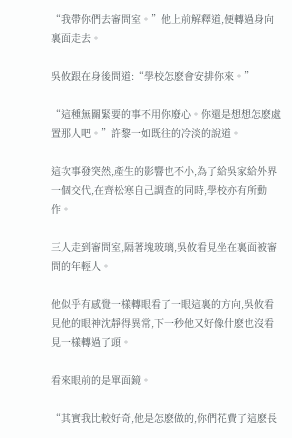“我帶你們去審問室。”他上前解釋道,便轉過身向裏面走去。

吳攸跟在身後問道:“學校怎麽會安排你來。”

“這種無關緊要的事不用你廢心。你還是想想怎麽處置那人吧。”許黎一如既往的冷淡的說道。

這次事發突然,產生的影響也不小,為了給吳家給外界一個交代,在齊松寒自己調查的同時,學校亦有所動作。

三人走到審問室,隔著塊玻璃,吳攸看見坐在裏面被審問的年輕人。

他似乎有感覺一樣轉眼看了一眼這裏的方向,吳攸看見他的眼神沈靜得異常,下一秒他又好像什麽也沒看見一樣轉過了頭。

看來眼前的是單面鏡。

“其實我比較好奇,他是怎麽做的,你們花費了這麽長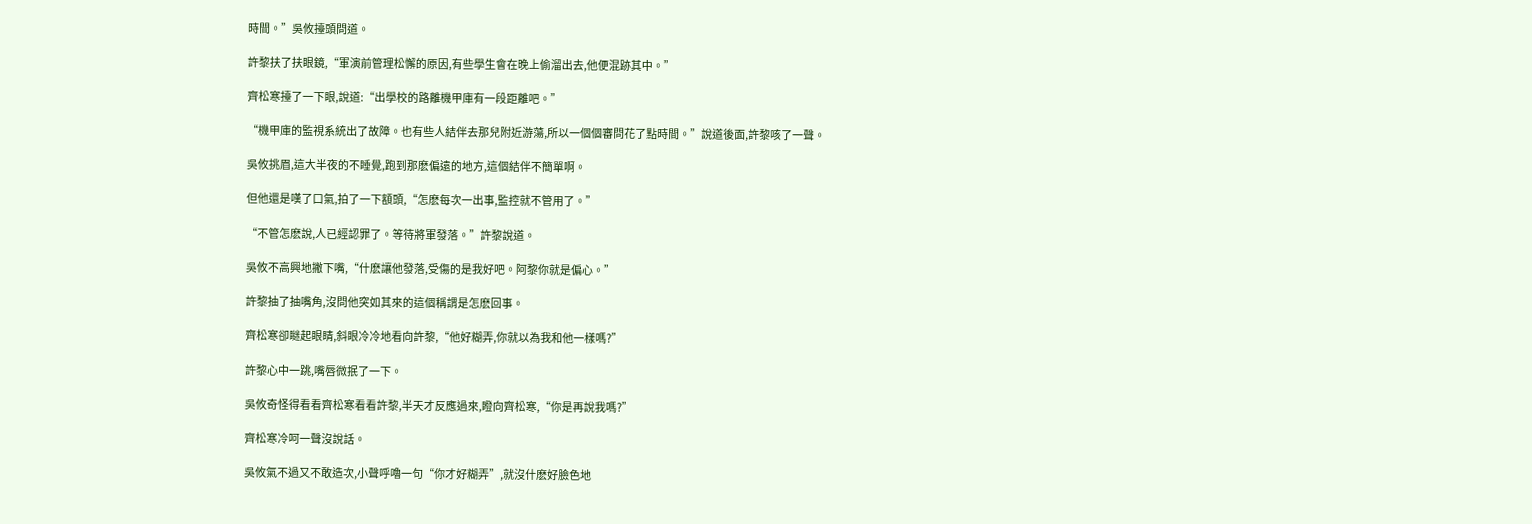時間。”吳攸擡頭問道。

許黎扶了扶眼鏡,“軍演前管理松懈的原因,有些學生會在晚上偷溜出去,他便混跡其中。”

齊松寒擡了一下眼,說道:“出學校的路離機甲庫有一段距離吧。”

“機甲庫的監視系統出了故障。也有些人結伴去那兒附近游蕩,所以一個個審問花了點時間。”說道後面,許黎咳了一聲。

吳攸挑眉,這大半夜的不睡覺,跑到那麽偏遠的地方,這個結伴不簡單啊。

但他還是嘆了口氣,拍了一下額頭,“怎麽每次一出事,監控就不管用了。”

“不管怎麽說,人已經認罪了。等待將軍發落。”許黎說道。

吳攸不高興地撇下嘴,“什麽讓他發落,受傷的是我好吧。阿黎你就是偏心。”

許黎抽了抽嘴角,沒問他突如其來的這個稱謂是怎麽回事。

齊松寒卻瞇起眼睛,斜眼冷冷地看向許黎,“他好糊弄,你就以為我和他一樣嗎?”

許黎心中一跳,嘴唇微抿了一下。

吳攸奇怪得看看齊松寒看看許黎,半天才反應過來,瞪向齊松寒,“你是再說我嗎?”

齊松寒冷呵一聲沒說話。

吳攸氣不過又不敢造次,小聲呼嚕一句“你才好糊弄”,就沒什麽好臉色地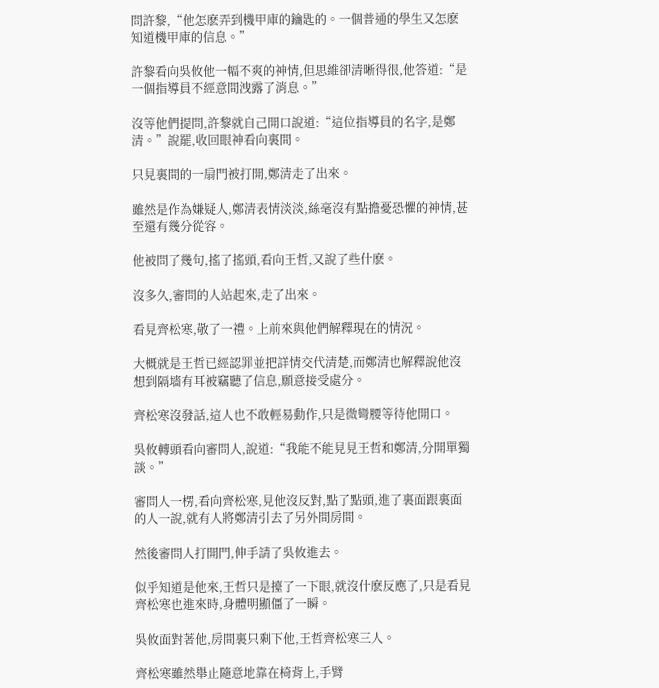問許黎,“他怎麽弄到機甲庫的鑰匙的。一個普通的學生又怎麽知道機甲庫的信息。”

許黎看向吳攸他一幅不爽的神情,但思維卻清晰得很,他答道:“是一個指導員不經意間洩露了消息。”

沒等他們提問,許黎就自己開口說道:“這位指導員的名字,是鄭清。”說罷,收回眼神看向裏間。

只見裏間的一扇門被打開,鄭清走了出來。

雖然是作為嫌疑人,鄭清表情淡淡,絲毫沒有點擔憂恐懼的神情,甚至還有幾分從容。

他被問了幾句,搖了搖頭,看向王哲,又說了些什麽。

沒多久,審問的人站起來,走了出來。

看見齊松寒,敬了一禮。上前來與他們解釋現在的情況。

大概就是王哲已經認罪並把詳情交代清楚,而鄭清也解釋說他沒想到隔墻有耳被竊聽了信息,願意接受處分。

齊松寒沒發話,這人也不敢輕易動作,只是微彎腰等待他開口。

吳攸轉頭看向審問人,說道:“我能不能見見王哲和鄭清,分開單獨談。”

審問人一楞,看向齊松寒,見他沒反對,點了點頭,進了裏面跟裏面的人一說,就有人將鄭清引去了另外間房間。

然後審問人打開門,伸手請了吳攸進去。

似乎知道是他來,王哲只是擡了一下眼,就沒什麽反應了,只是看見齊松寒也進來時,身體明顯僵了一瞬。

吳攸面對著他,房間裏只剩下他,王哲齊松寒三人。

齊松寒雖然舉止隨意地靠在椅背上,手臂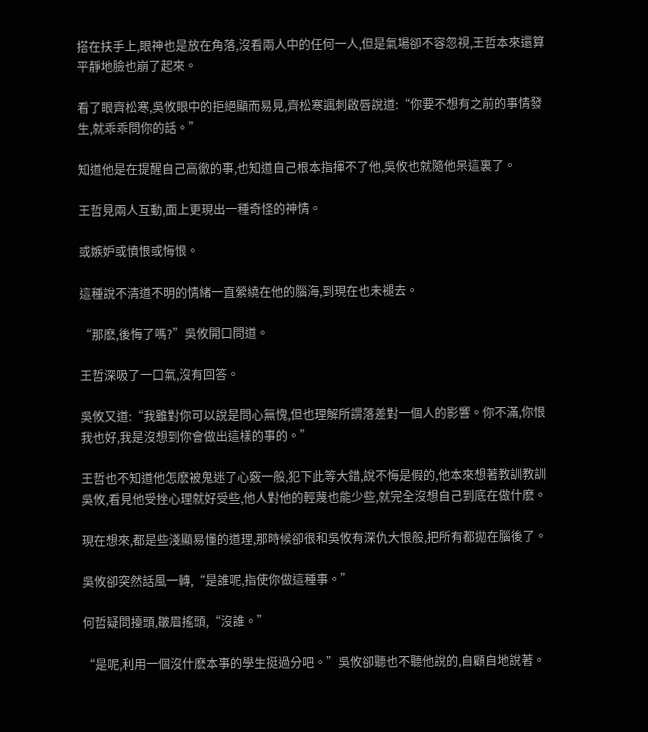搭在扶手上,眼神也是放在角落,沒看兩人中的任何一人,但是氣場卻不容忽視,王哲本來還算平靜地臉也崩了起來。

看了眼齊松寒,吳攸眼中的拒絕顯而易見,齊松寒諷刺啟唇說道:“你要不想有之前的事情發生,就乖乖問你的話。”

知道他是在提醒自己高徹的事,也知道自己根本指揮不了他,吳攸也就隨他呆這裏了。

王哲見兩人互動,面上更現出一種奇怪的神情。

或嫉妒或憤恨或悔恨。

這種說不清道不明的情緒一直縈繞在他的腦海,到現在也未褪去。

“那麽,後悔了嗎?”吳攸開口問道。

王哲深吸了一口氣,沒有回答。

吳攸又道:“我雖對你可以說是問心無愧,但也理解所謂落差對一個人的影響。你不滿,你恨我也好,我是沒想到你會做出這樣的事的。”

王哲也不知道他怎麽被鬼迷了心竅一般,犯下此等大錯,說不悔是假的,他本來想著教訓教訓吳攸,看見他受挫心理就好受些,他人對他的輕蔑也能少些,就完全沒想自己到底在做什麽。

現在想來,都是些淺顯易懂的道理,那時候卻很和吳攸有深仇大恨般,把所有都拋在腦後了。

吳攸卻突然話風一轉,“是誰呢,指使你做這種事。”

何哲疑問擡頭,皺眉搖頭,“沒誰。”

“是呢,利用一個沒什麽本事的學生挺過分吧。”吳攸卻聽也不聽他說的,自顧自地說著。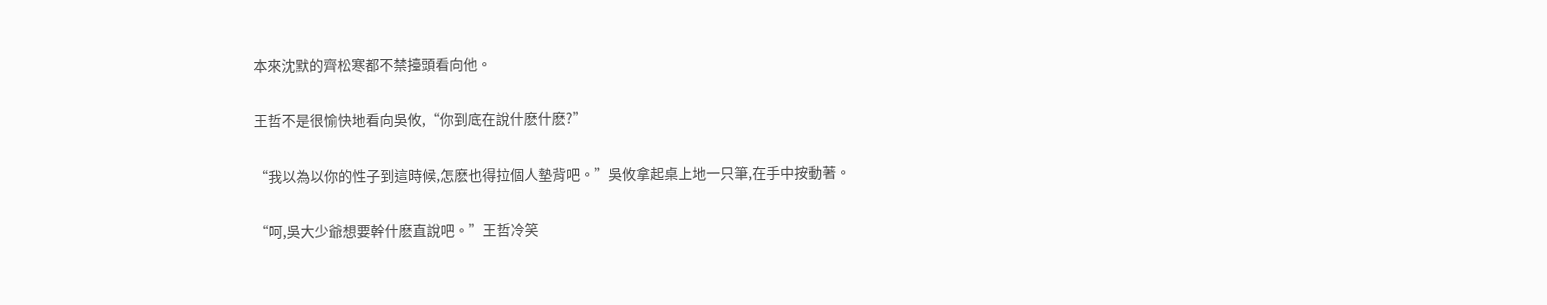本來沈默的齊松寒都不禁擡頭看向他。

王哲不是很愉快地看向吳攸,“你到底在說什麽什麽?”

“我以為以你的性子到這時候,怎麽也得拉個人墊背吧。”吳攸拿起桌上地一只筆,在手中按動著。

“呵,吳大少爺想要幹什麽直說吧。”王哲冷笑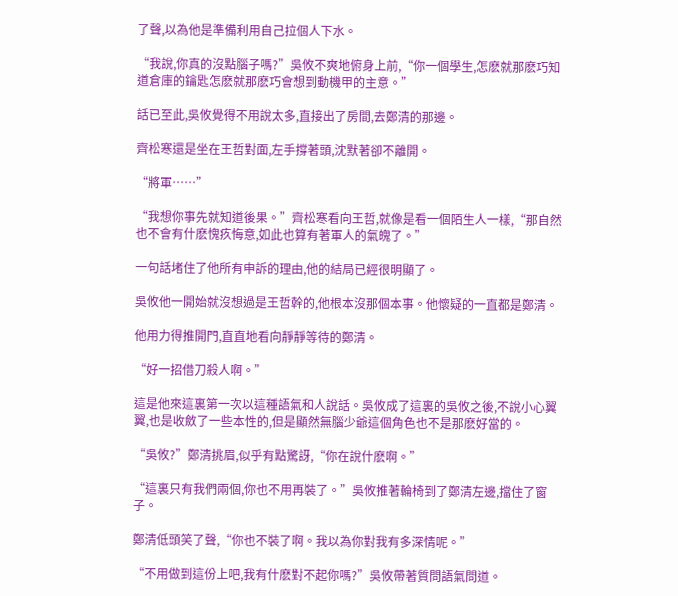了聲,以為他是準備利用自己拉個人下水。

“我說,你真的沒點腦子嗎?”吳攸不爽地俯身上前,“你一個學生,怎麽就那麽巧知道倉庫的鑰匙怎麽就那麽巧會想到動機甲的主意。”

話已至此,吳攸覺得不用說太多,直接出了房間,去鄭清的那邊。

齊松寒還是坐在王哲對面,左手撐著頭,沈默著卻不離開。

“將軍……”

“我想你事先就知道後果。”齊松寒看向王哲,就像是看一個陌生人一樣,“那自然也不會有什麽愧疚悔意,如此也算有著軍人的氣魄了。”

一句話堵住了他所有申訴的理由,他的結局已經很明顯了。

吳攸他一開始就沒想過是王哲幹的,他根本沒那個本事。他懷疑的一直都是鄭清。

他用力得推開門,直直地看向靜靜等待的鄭清。

“好一招借刀殺人啊。”

這是他來這裏第一次以這種語氣和人說話。吳攸成了這裏的吳攸之後,不說小心翼翼,也是收斂了一些本性的,但是顯然無腦少爺這個角色也不是那麽好當的。

“吳攸?”鄭清挑眉,似乎有點驚訝,“你在說什麽啊。”

“這裏只有我們兩個,你也不用再裝了。”吳攸推著輪椅到了鄭清左邊,擋住了窗子。

鄭清低頭笑了聲,“你也不裝了啊。我以為你對我有多深情呢。”

“不用做到這份上吧,我有什麽對不起你嗎?”吳攸帶著質問語氣問道。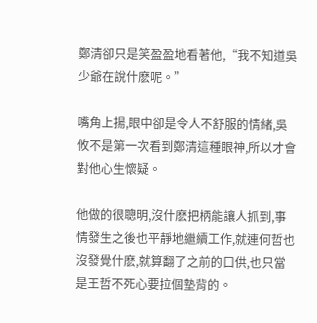鄭清卻只是笑盈盈地看著他,“我不知道吳少爺在說什麽呢。”

嘴角上揚,眼中卻是令人不舒服的情緒,吳攸不是第一次看到鄭清這種眼神,所以才會對他心生懷疑。

他做的很聰明,沒什麽把柄能讓人抓到,事情發生之後也平靜地繼續工作,就連何哲也沒發覺什麽,就算翻了之前的口供,也只當是王哲不死心要拉個墊背的。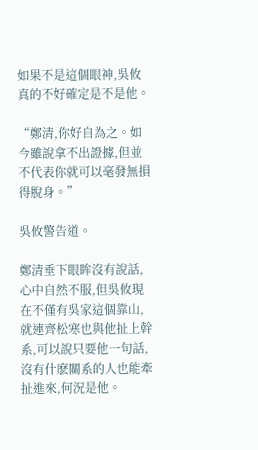如果不是這個眼神,吳攸真的不好確定是不是他。

“鄭清,你好自為之。如今雖說拿不出證據,但並不代表你就可以毫發無損得脫身。”

吳攸警告道。

鄭清垂下眼眸沒有說話,心中自然不服,但吳攸現在不僅有吳家這個靠山,就連齊松寒也與他扯上幹系,可以說只要他一句話,沒有什麽關系的人也能牽扯進來,何況是他。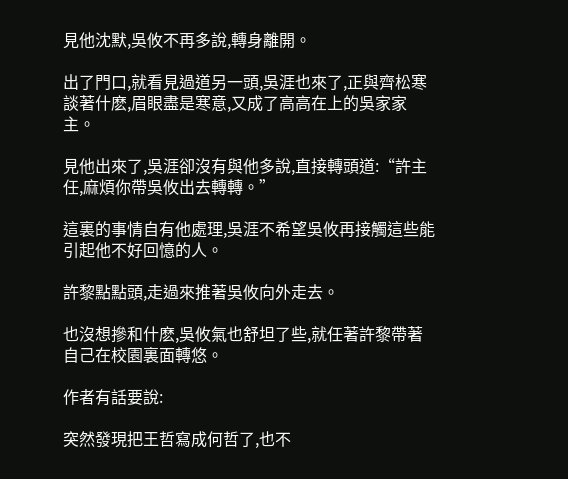見他沈默,吳攸不再多說,轉身離開。

出了門口,就看見過道另一頭,吳涯也來了,正與齊松寒談著什麽,眉眼盡是寒意,又成了高高在上的吳家家主。

見他出來了,吳涯卻沒有與他多說,直接轉頭道:“許主任,麻煩你帶吳攸出去轉轉。”

這裏的事情自有他處理,吳涯不希望吳攸再接觸這些能引起他不好回憶的人。

許黎點點頭,走過來推著吳攸向外走去。

也沒想摻和什麽,吳攸氣也舒坦了些,就任著許黎帶著自己在校園裏面轉悠。

作者有話要說:

突然發現把王哲寫成何哲了,也不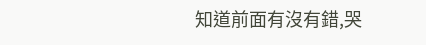知道前面有沒有錯,哭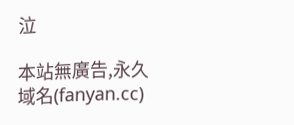泣

本站無廣告,永久域名(fanyan.cc)